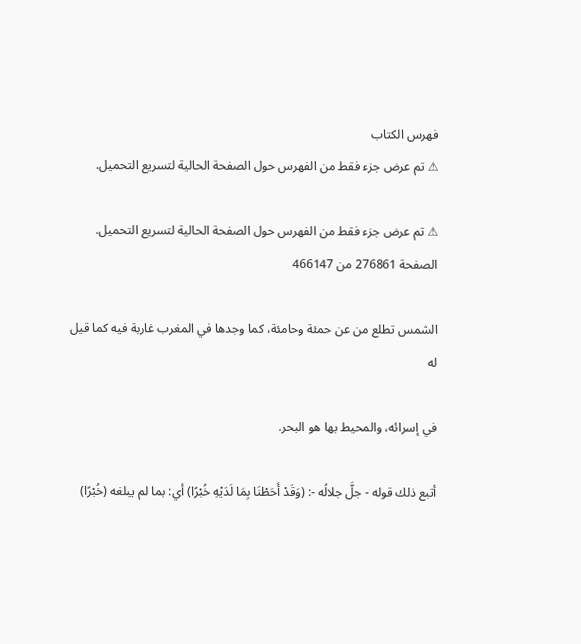فهرس الكتاب
⚠ تم عرض جزء فقط من الفهرس حول الصفحة الحالية لتسريع التحميل.

⚠ تم عرض جزء فقط من الفهرس حول الصفحة الحالية لتسريع التحميل.
الصفحة 276861 من 466147

الشمس تطلع من عن حمئة وحامئة، كما وجدها في المغرب غاربة فيه كما قيل له

في إسرائه، والمحيط بها هو البحر.

أتبع ذلك قوله - جلَّ جلالُه -: (وَقَدْ أَحَطْنَا بِمَا لَدَيْهِ خُبْرًا) أي: بما لم يبلغه (خُبْرًا)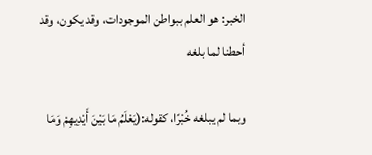الخبر: هو العلم ببواطن الموجودات، وقد يكون، وقد أحطنا لما بلغه

وبما لم يبلغه خُبْرًا، كقوله:(يَعْلَمُ مَا بَيْنَ أَيْدِيهِمْ وَمَا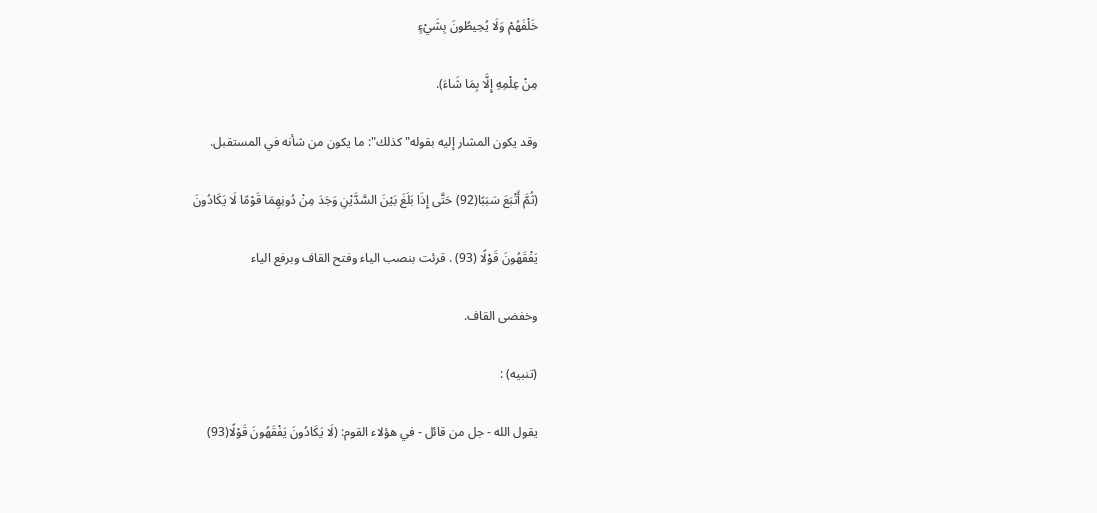خَلْفَهُمْ وَلَا يُحِيطُونَ بِشَيْءٍ

مِنْ عِلْمِهِ إِلَّا بِمَا شَاءَ).

وقد يكون المشار إليه بقوله"كذلك": ما يكون من شأنه في المستقبل.

(ثُمَّ أَتْبَعَ سَبَبًا(92) حَتَّى إِذَا بَلَغَ بَيْنَ السَّدَّيْنِ وَجَدَ مِنْ دُونِهِمَا قَوْمًا لَا يَكَادُونَ

يَفْقَهُونَ قَوْلًا (93) . قرئت بنصب الياء وفتح القاف وبرفع الياء

وخفضى القاف.

(تنبيه) :

يقول الله - جل من قائل - في هؤلاء القوم: (لَا يَكَادُونَ يَفْقَهُونَ قَوْلًا(93)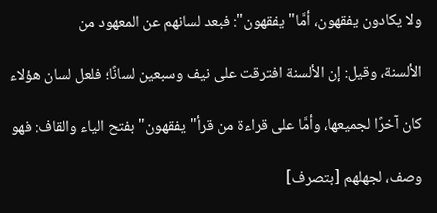ولا يكادون يفقهون، أمَّا"يفقهون": فبعد لسانهم عن المعهود من

الألسنة، وقيل: إن الألسنة افترقت على نيف وسبعين لسانًا؛ فلعل لسان هؤلاء

كان آخرًا لجميعها، وأمَّا على قراءة من قرأ"يفقهون"بفتح الياء والقاف: فهو

وصف، لجهلهم [بتصرف]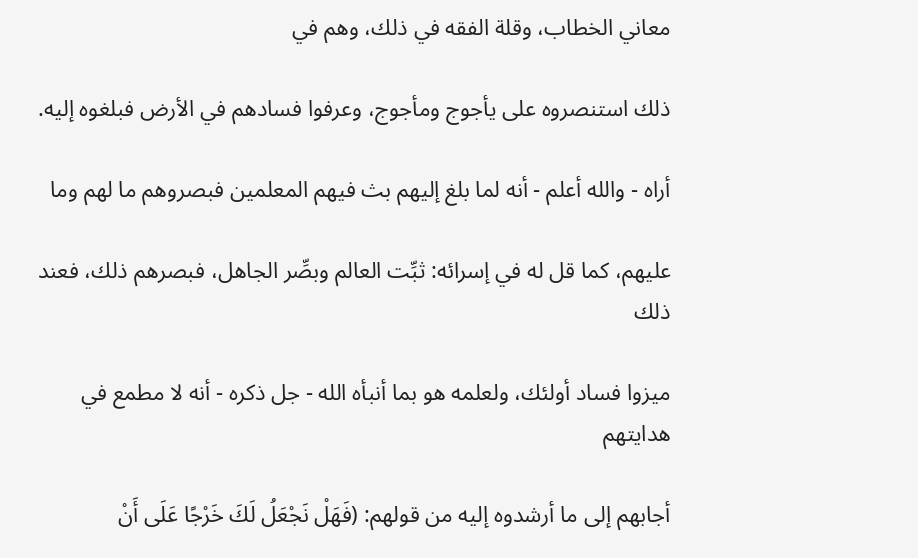معاني الخطاب، وقلة الفقه في ذلك، وهم في

ذلك استنصروه على يأجوج ومأجوج، وعرفوا فسادهم في الأرض فبلغوه إليه.

أراه - والله أعلم - أنه لما بلغ إليهم بث فيهم المعلمين فبصروهم ما لهم وما

عليهم، كما قل له في إسرائه: ثبِّت العالم وبصِّر الجاهل، فبصرهم ذلك، فعند ذلك

ميزوا فساد أولئك، ولعلمه هو بما أنبأه الله - جل ذكره - أنه لا مطمع في هدايتهم

أجابهم إلى ما أرشدوه إليه من قولهم: (فَهَلْ نَجْعَلُ لَكَ خَرْجًا عَلَى أَنْ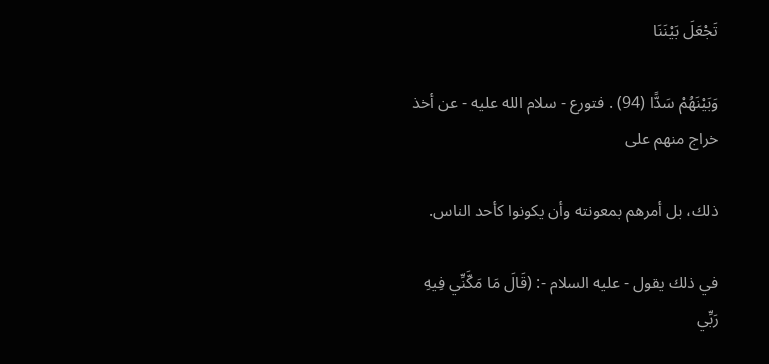تَجْعَلَ بَيْنَنَا

وَبَيْنَهُمْ سَدًّا (94) . فتورع - سلام الله عليه - عن أخذ خراج منهم على

ذلك، بل أمرهم بمعونته وأن يكونوا كأحد الناس.

في ذلك يقول - عليه السلام -: (قَالَ مَا مَكَّنِّي فِيهِ رَبِّي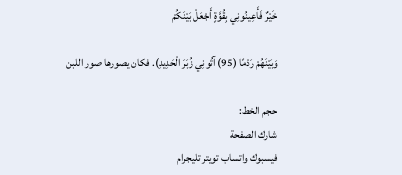خَيْرٌ فَأَعِينُونِي بِقُوَّةٍ أَجْعَلْ بَيْنَكُمْ

وَبَيْنَهُمْ رَدْمًا (95) آتُونِي زُبَرَ الْحَدِيدِ). فكان يصورها صور اللبن

حجم الخط:
شارك الصفحة
فيسبوك واتساب تويتر تليجرام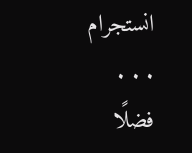انستجرام
. . .
فضلًا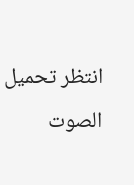انتظر تحميل الصوت